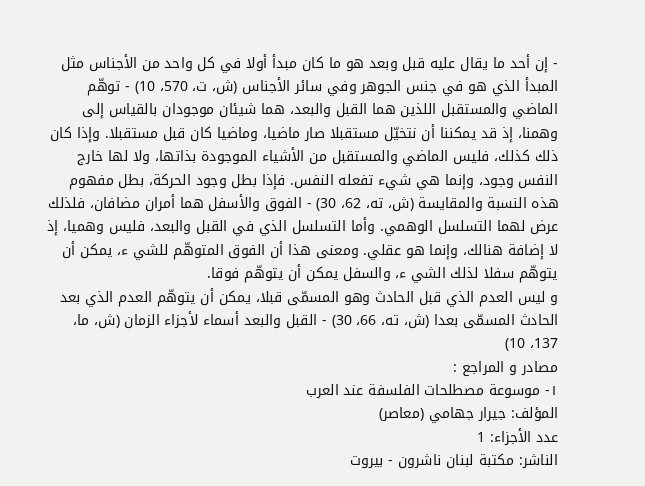- إن أحد ما يقال عليه قبل وبعد هو ما كان مبدأ أولا في كل واحد من الأجناس مثل المبدأ الذي هو في جنس الجوهر وفي سائر الأجناس (ش، ت، 570، 10) - توهّم الماضي والمستقبل اللذين هما القبل والبعد، هما شيئان موجودان بالقياس إلى وهمنا، إذ قد يمكننا أن نتخيّل مستقبلا صار ماضيا، وماضيا كان قبل مستقبلا. وإذا كان ذلك كذلك، فليس الماضي والمستقبل من الأشياء الموجودة بذاتها، ولا لها خارج النفس وجود، وإنما هي شيء تفعله النفس. فإذا بطل وجود الحركة، بطل مفهوم هذه النسبة والمقايسة (ش، ته، 62، 30) - الفوق والأسفل هما أمران مضافان، فلذلك عرض لهما التسلسل الوهمي. وأما التسلسل الذي في القبل والبعد، فليس وهميا، إذ لا إضافة هنالك، وإنما هو عقلي. ومعنى هذا أن الفوق المتوهّم للشي ء، يمكن أن يتوهّم سفلا لذلك الشي ء، والسفل يمكن أن يتوهّم فوقا.
و ليس العدم الذي قبل الحادث وهو المسمّى قبلا، يمكن أن يتوهّم العدم الذي بعد الحادث المسمّى بعدا (ش، ته، 66، 30) - القبل والبعد أسماء لأجزاء الزمان (ش، ما، 137، 10)
مصادر و المراجع :
١- موسوعة مصطلحات الفلسفة عند العرب
المؤلف: جيرار جهامي (معاصر)
عدد الأجزاء: 1
الناشر: مكتبة لبنان ناشرون - بيروت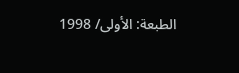الطبعة: الأولى/ 1998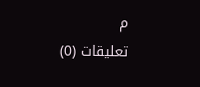م
تعليقات (0)